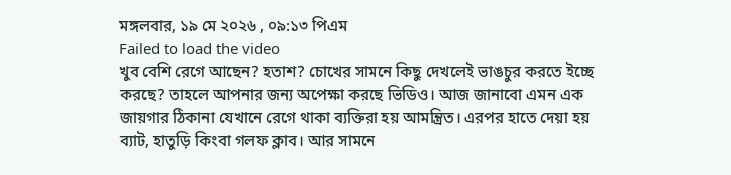মঙ্গলবার, ১৯ মে ২০২৬ , ০৯:১৩ পিএম
Failed to load the video
খুব বেশি রেগে আছেন? হতাশ? চোখের সামনে কিছু দেখলেই ভাঙচুর করতে ইচ্ছে করছে? তাহলে আপনার জন্য অপেক্ষা করছে ভিডিও। আজ জানাবো এমন এক জায়গার ঠিকানা যেখানে রেগে থাকা ব্যক্তিরা হয় আমন্ত্রিত। এরপর হাতে দেয়া হয় ব্যাট, হাতুড়ি কিংবা গলফ ক্লাব। আর সামনে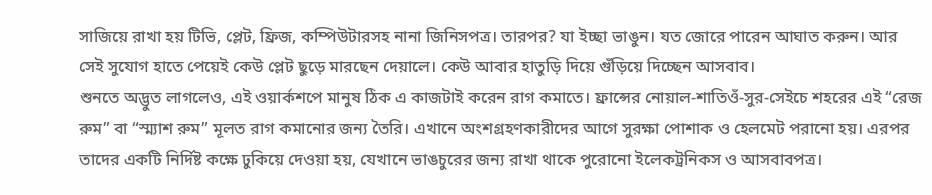সাজিয়ে রাখা হয় টিভি, প্লেট, ফ্রিজ, কম্পিউটারসহ নানা জিনিসপত্র। তারপর? যা ইচ্ছা ভাঙুন। যত জোরে পারেন আঘাত করুন। আর সেই সুযোগ হাতে পেয়েই কেউ প্লেট ছুড়ে মারছেন দেয়ালে। কেউ আবার হাতুড়ি দিয়ে গুঁড়িয়ে দিচ্ছেন আসবাব।
শুনতে অদ্ভুত লাগলেও, এই ওয়ার্কশপে মানুষ ঠিক এ কাজটাই করেন রাগ কমাতে। ফ্রান্সের নোয়াল-শাতিওঁ-সুর-সেইচে শহরের এই “রেজ রুম” বা “স্ম্যাশ রুম” মূলত রাগ কমানোর জন্য তৈরি। এখানে অংশগ্রহণকারীদের আগে সুরক্ষা পোশাক ও হেলমেট পরানো হয়। এরপর তাদের একটি নির্দিষ্ট কক্ষে ঢুকিয়ে দেওয়া হয়, যেখানে ভাঙচুরের জন্য রাখা থাকে পুরোনো ইলেকট্রনিকস ও আসবাবপত্র।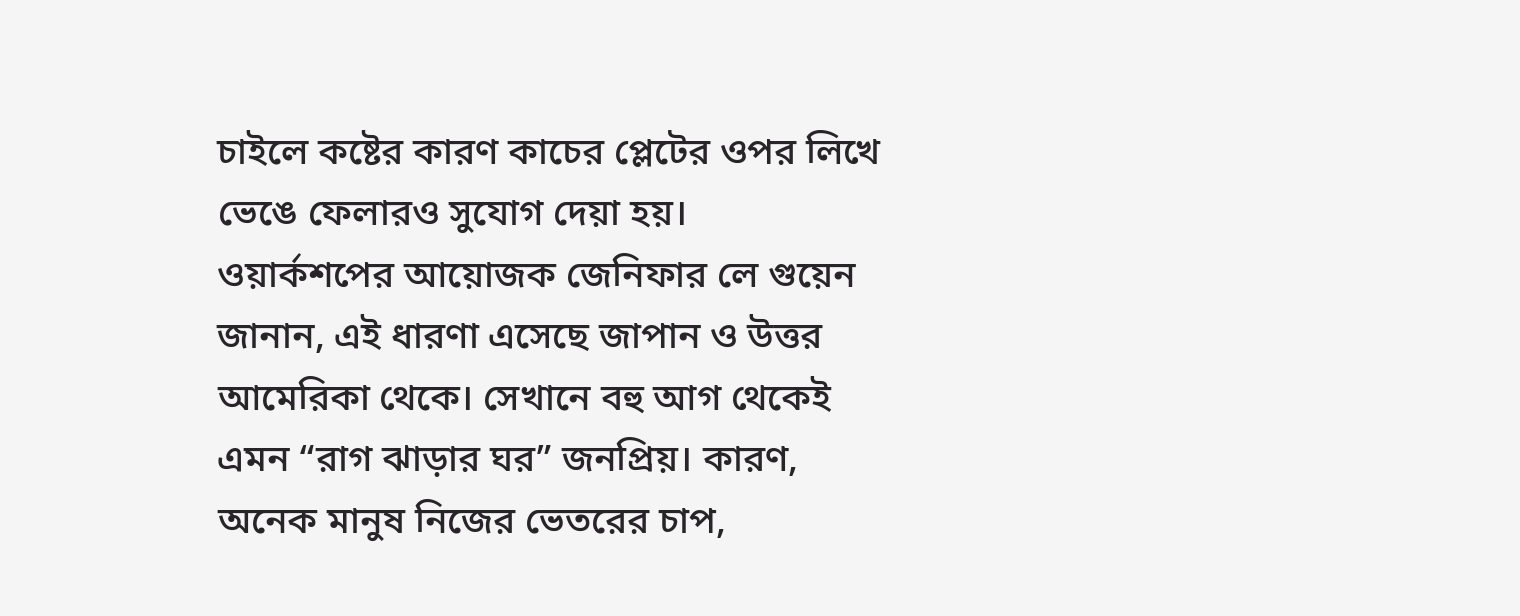চাইলে কষ্টের কারণ কাচের প্লেটের ওপর লিখে ভেঙে ফেলারও সুযোগ দেয়া হয়।
ওয়ার্কশপের আয়োজক জেনিফার লে গুয়েন জানান, এই ধারণা এসেছে জাপান ও উত্তর আমেরিকা থেকে। সেখানে বহু আগ থেকেই এমন “রাগ ঝাড়ার ঘর” জনপ্রিয়। কারণ, অনেক মানুষ নিজের ভেতরের চাপ,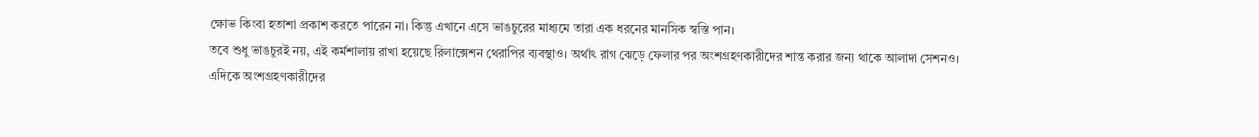ক্ষোভ কিংবা হতাশা প্রকাশ করতে পারেন না। কিন্তু এখানে এসে ভাঙচুরের মাধ্যমে তারা এক ধরনের মানসিক স্বস্তি পান।
তবে শুধু ভাঙচুরই নয়, এই কর্মশালায় রাখা হয়েছে রিলাক্সেশন থেরাপির ব্যবস্থাও। অর্থাৎ রাগ ঝেড়ে ফেলার পর অংশগ্রহণকারীদের শান্ত করার জন্য থাকে আলাদা সেশনও।
এদিকে অংশগ্রহণকারীদের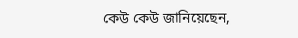কেউ কেউ জানিয়েছেন,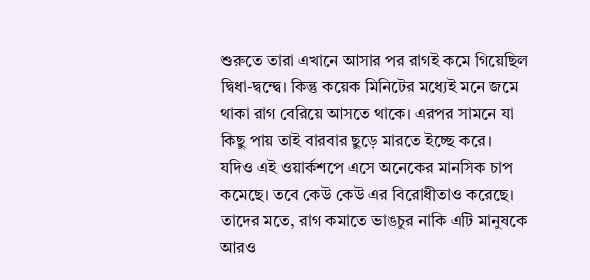শুরুতে তারা এখানে আসার পর রাগই কমে গিয়েছিল দ্বিধা-দ্বন্দ্বে। কিন্তু কয়েক মিনিটের মধ্যেই মনে জমে থাকা রাগ বেরিয়ে আসতে থাকে। এরপর সামনে যা কিছু পায় তাই বারবার ছুড়ে মারতে ইচ্ছে করে।
যদিও এই ওয়ার্কশপে এসে অনেকের মানসিক চাপ কমেছে। তবে কেউ কেউ এর বিরোধীতাও করেছে। তাদের মতে, রাগ কমাতে ভাঙচুর নাকি এটি মানুষকে আরও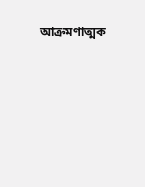আক্রমণাত্মক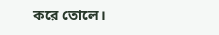করে তোলে।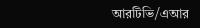আরটিভি/এআর